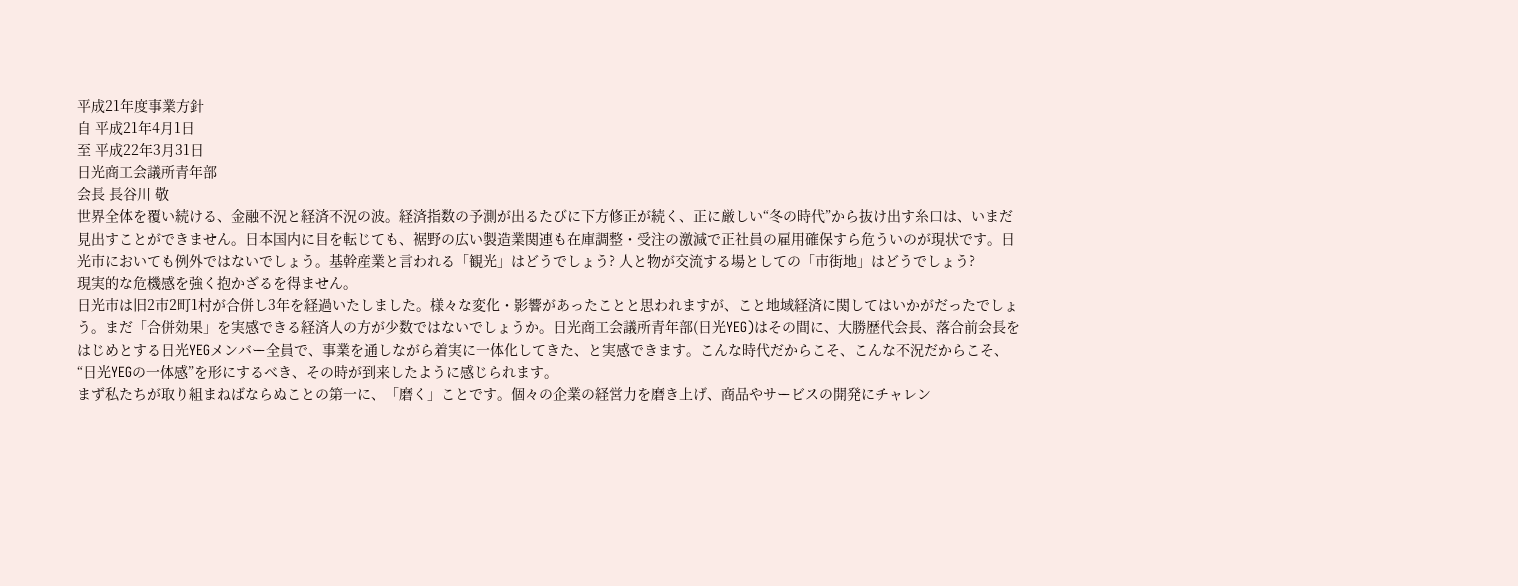平成21年度事業方針
自 平成21年4月1日
至 平成22年3月31日
日光商工会議所青年部
会長 長谷川 敬
世界全体を覆い続ける、金融不況と経済不況の波。経済指数の予測が出るたびに下方修正が続く、正に厳しい“冬の時代”から抜け出す糸口は、いまだ見出すことができません。日本国内に目を転じても、裾野の広い製造業関連も在庫調整・受注の激減で正社員の雇用確保すら危ういのが現状です。日光市においても例外ではないでしょう。基幹産業と言われる「観光」はどうでしょう? 人と物が交流する場としての「市街地」はどうでしょう?
現実的な危機感を強く抱かざるを得ません。
日光市は旧2市2町1村が合併し3年を経過いたしました。様々な変化・影響があったことと思われますが、こと地域経済に関してはいかがだったでしょう。まだ「合併効果」を実感できる経済人の方が少数ではないでしょうか。日光商工会議所青年部(日光YEG)はその間に、大勝歴代会長、落合前会長をはじめとする日光YEGメンバー全員で、事業を通しながら着実に一体化してきた、と実感できます。こんな時代だからこそ、こんな不況だからこそ、“日光YEGの一体感”を形にするべき、その時が到来したように感じられます。
まず私たちが取り組まねばならぬことの第一に、「磨く」ことです。個々の企業の経営力を磨き上げ、商品やサービスの開発にチャレン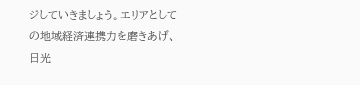ジしていきましょう。エリアとしての地域経済連携力を磨きあげ、日光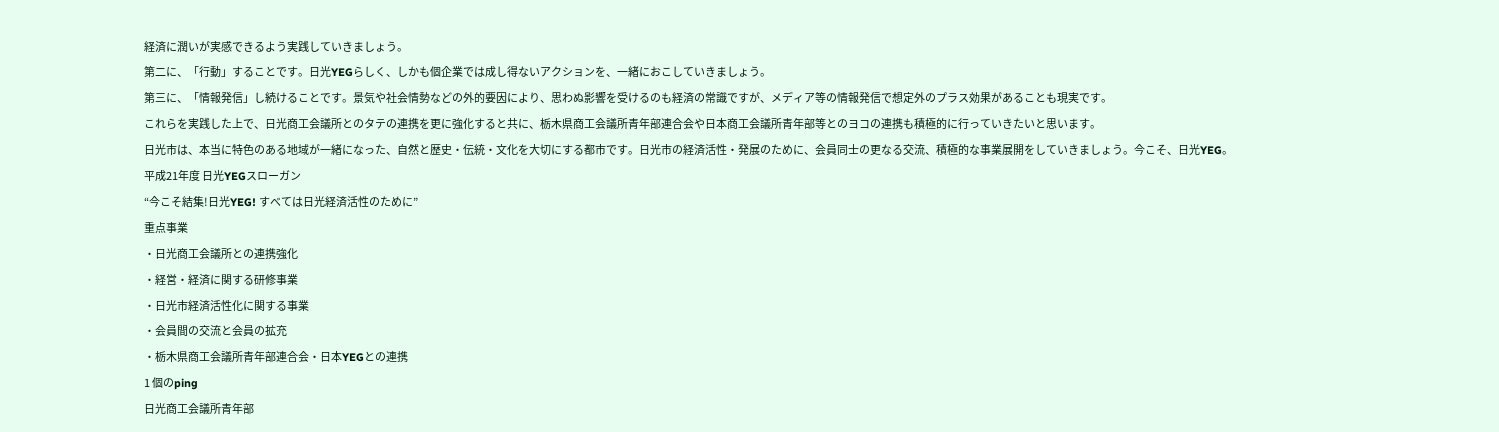経済に潤いが実感できるよう実践していきましょう。
第二に、「行動」することです。日光YEGらしく、しかも個企業では成し得ないアクションを、一緒におこしていきましょう。
第三に、「情報発信」し続けることです。景気や社会情勢などの外的要因により、思わぬ影響を受けるのも経済の常識ですが、メディア等の情報発信で想定外のプラス効果があることも現実です。
これらを実践した上で、日光商工会議所とのタテの連携を更に強化すると共に、栃木県商工会議所青年部連合会や日本商工会議所青年部等とのヨコの連携も積極的に行っていきたいと思います。
日光市は、本当に特色のある地域が一緒になった、自然と歴史・伝統・文化を大切にする都市です。日光市の経済活性・発展のために、会員同士の更なる交流、積極的な事業展開をしていきましょう。今こそ、日光YEG。
平成21年度 日光YEGスローガン
“今こそ結集!日光YEG! すべては日光経済活性のために”
重点事業
・日光商工会議所との連携強化
・経営・経済に関する研修事業
・日光市経済活性化に関する事業
・会員間の交流と会員の拡充
・栃木県商工会議所青年部連合会・日本YEGとの連携
1 個のping
日光商工会議所青年部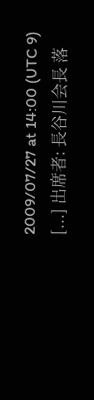2009/07/27 at 14:00 (UTC 9)
[...] 出席者: 長谷川会長 落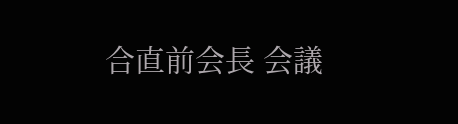合直前会長 会議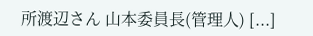所渡辺さん 山本委員長(管理人) [...]